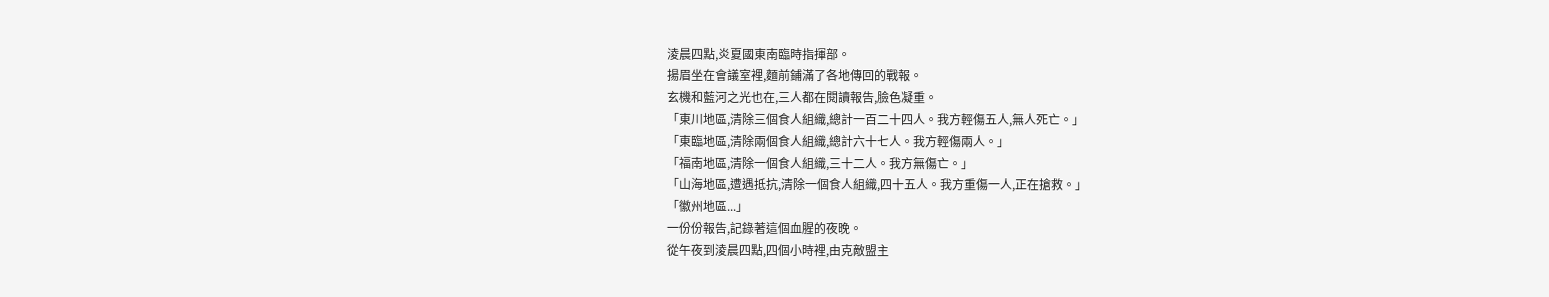淩晨四點,炎夏國東南臨時指揮部。
揚眉坐在會議室裡,麵前鋪滿了各地傳回的戰報。
玄機和藍河之光也在,三人都在閱讀報告,臉色凝重。
「東川地區,清除三個食人組織,總計一百二十四人。我方輕傷五人,無人死亡。」
「東臨地區,清除兩個食人組織,總計六十七人。我方輕傷兩人。」
「福南地區,清除一個食人組織,三十二人。我方無傷亡。」
「山海地區,遭遇抵抗,清除一個食人組織,四十五人。我方重傷一人,正在搶救。」
「徽州地區...」
一份份報告,記錄著這個血腥的夜晚。
從午夜到淩晨四點,四個小時裡,由克敵盟主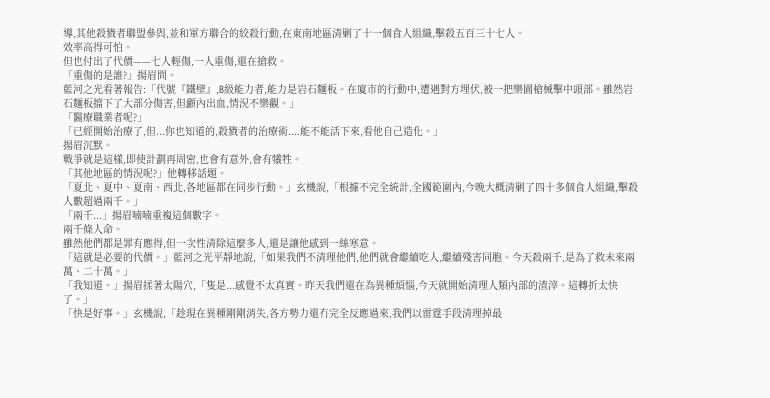導,其他殺戮者聯盟參與,並和軍方聯合的絞殺行動,在東南地區清剿了十一個食人組織,擊殺五百三十七人。
效率高得可怕。
但也付出了代價——七人輕傷,一人重傷,還在搶救。
「重傷的是誰?」揚眉問。
藍河之光看著報告:「代號『鐵壁』,B級能力者,能力是岩石麵板。在廈市的行動中,遭遇對方埋伏,被一把樂園槍械擊中頭部。雖然岩石麵板擋下了大部分傷害,但顱內出血,情況不樂觀。」
「醫療職業者呢?」
「已經開始治療了,但...你也知道的,殺戮者的治療術....能不能活下來,看他自己造化。」
揚眉沉默。
戰爭就是這樣,即使計劃再周密,也會有意外,會有犧牲。
「其他地區的情況呢?」他轉移話題。
「夏北、夏中、夏南、西北,各地區都在同步行動。」玄機說,「根據不完全統計,全國範圍內,今晚大概清剿了四十多個食人組織,擊殺人數超過兩千。」
「兩千...」揚眉喃喃重複這個數字。
兩千條人命。
雖然他們都是罪有應得,但一次性清除這麼多人,還是讓他感到一絲寒意。
「這就是必要的代價。」藍河之光平靜地說,「如果我們不清理他們,他們就會繼續吃人,繼續殘害同胞。今天殺兩千,是為了救未來兩萬、二十萬。」
「我知道。」揚眉揉著太陽穴,「隻是...感覺不太真實。昨天我們還在為異種煩惱,今天就開始清理人類內部的渣滓。這轉折太快了。」
「快是好事。」玄機說,「趁現在異種剛剛消失,各方勢力還冇完全反應過來,我們以雷霆手段清理掉最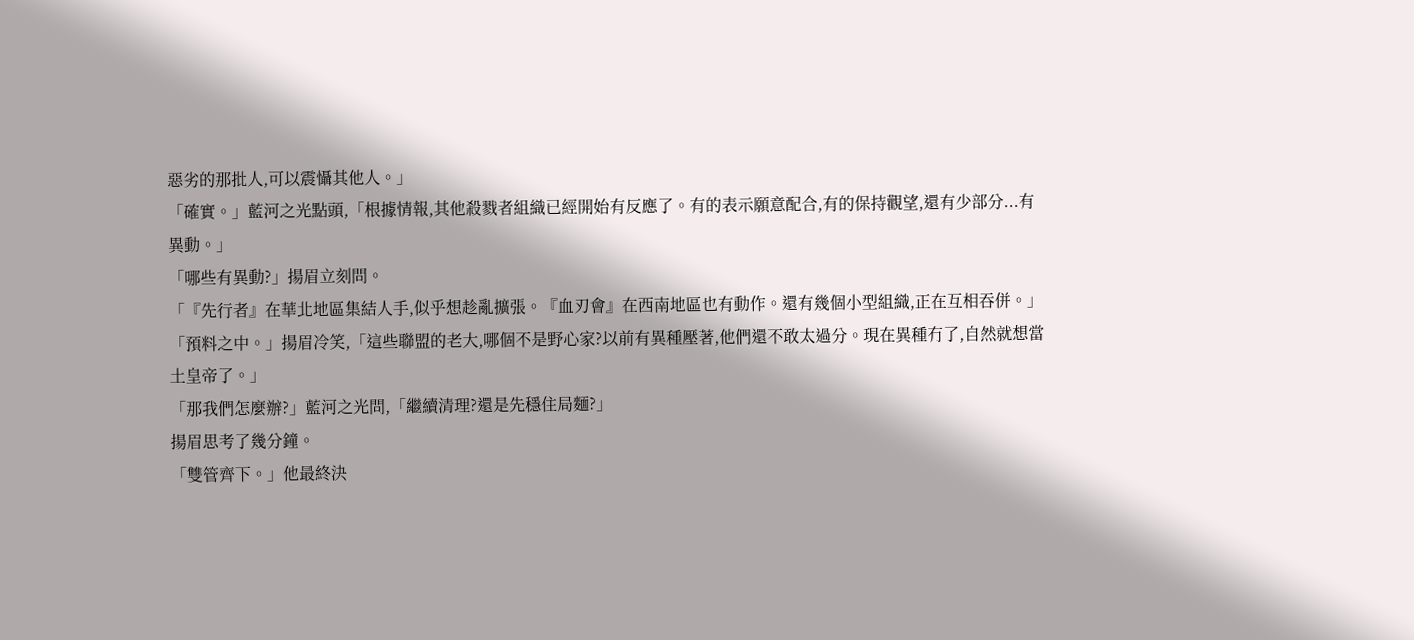惡劣的那批人,可以震懾其他人。」
「確實。」藍河之光點頭,「根據情報,其他殺戮者組織已經開始有反應了。有的表示願意配合,有的保持觀望,還有少部分...有異動。」
「哪些有異動?」揚眉立刻問。
「『先行者』在華北地區集結人手,似乎想趁亂擴張。『血刃會』在西南地區也有動作。還有幾個小型組織,正在互相吞併。」
「預料之中。」揚眉冷笑,「這些聯盟的老大,哪個不是野心家?以前有異種壓著,他們還不敢太過分。現在異種冇了,自然就想當土皇帝了。」
「那我們怎麼辦?」藍河之光問,「繼續清理?還是先穩住局麵?」
揚眉思考了幾分鐘。
「雙管齊下。」他最終決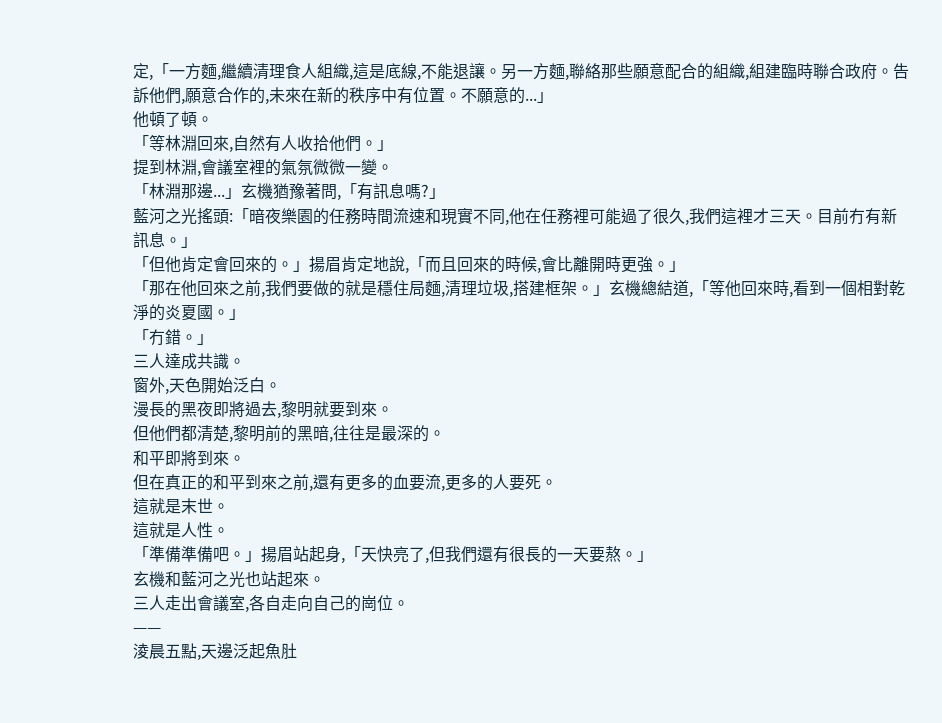定,「一方麵,繼續清理食人組織,這是底線,不能退讓。另一方麵,聯絡那些願意配合的組織,組建臨時聯合政府。告訴他們,願意合作的,未來在新的秩序中有位置。不願意的...」
他頓了頓。
「等林淵回來,自然有人收拾他們。」
提到林淵,會議室裡的氣氛微微一變。
「林淵那邊...」玄機猶豫著問,「有訊息嗎?」
藍河之光搖頭:「暗夜樂園的任務時間流速和現實不同,他在任務裡可能過了很久,我們這裡才三天。目前冇有新訊息。」
「但他肯定會回來的。」揚眉肯定地說,「而且回來的時候,會比離開時更強。」
「那在他回來之前,我們要做的就是穩住局麵,清理垃圾,搭建框架。」玄機總結道,「等他回來時,看到一個相對乾淨的炎夏國。」
「冇錯。」
三人達成共識。
窗外,天色開始泛白。
漫長的黑夜即將過去,黎明就要到來。
但他們都清楚,黎明前的黑暗,往往是最深的。
和平即將到來。
但在真正的和平到來之前,還有更多的血要流,更多的人要死。
這就是末世。
這就是人性。
「準備準備吧。」揚眉站起身,「天快亮了,但我們還有很長的一天要熬。」
玄機和藍河之光也站起來。
三人走出會議室,各自走向自己的崗位。
——
淩晨五點,天邊泛起魚肚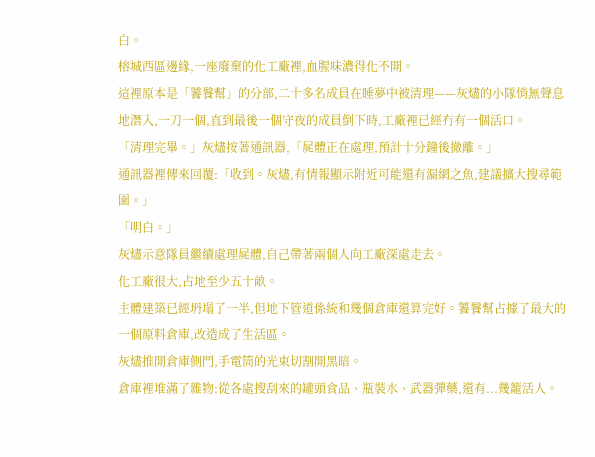白。
榕城西區邊緣,一座廢棄的化工廠裡,血腥味濃得化不開。
這裡原本是「饕餮幫」的分部,二十多名成員在睡夢中被清理——灰燼的小隊悄無聲息地潛入,一刀一個,直到最後一個守夜的成員倒下時,工廠裡已經冇有一個活口。
「清理完畢。」灰燼按著通訊器,「屍體正在處理,預計十分鐘後撤離。」
通訊器裡傳來回覆:「收到。灰燼,有情報顯示附近可能還有漏網之魚,建議擴大搜尋範圍。」
「明白。」
灰燼示意隊員繼續處理屍體,自己帶著兩個人向工廠深處走去。
化工廠很大,占地至少五十畝。
主體建築已經坍塌了一半,但地下管道係統和幾個倉庫還算完好。饕餮幫占據了最大的一個原料倉庫,改造成了生活區。
灰燼推開倉庫側門,手電筒的光束切割開黑暗。
倉庫裡堆滿了雜物:從各處搜刮來的罐頭食品、瓶裝水、武器彈藥,還有...幾籠活人。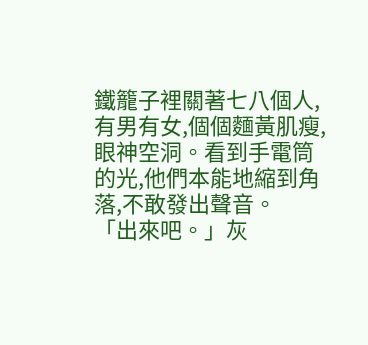鐵籠子裡關著七八個人,有男有女,個個麵黃肌瘦,眼神空洞。看到手電筒的光,他們本能地縮到角落,不敢發出聲音。
「出來吧。」灰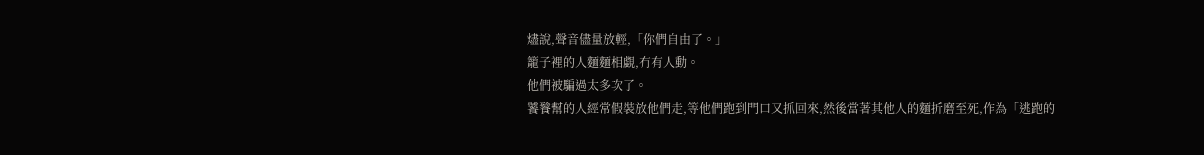燼說,聲音儘量放輕,「你們自由了。」
籠子裡的人麵麵相覷,冇有人動。
他們被騙過太多次了。
饕餮幫的人經常假裝放他們走,等他們跑到門口又抓回來,然後當著其他人的麵折磨至死,作為「逃跑的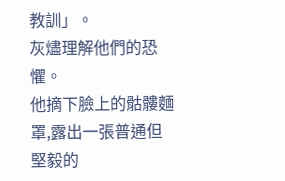教訓」。
灰燼理解他們的恐懼。
他摘下臉上的骷髏麵罩,露出一張普通但堅毅的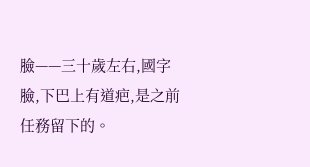臉——三十歲左右,國字臉,下巴上有道疤,是之前任務留下的。